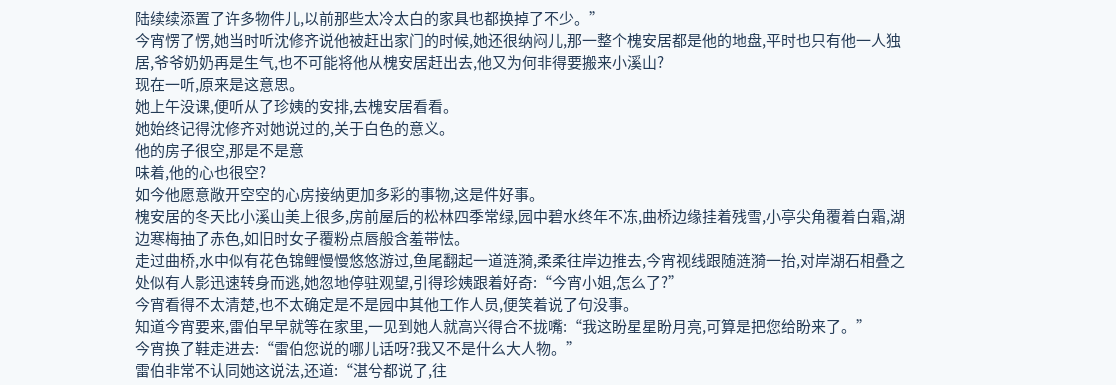陆续续添置了许多物件儿,以前那些太冷太白的家具也都换掉了不少。”
今宵愣了愣,她当时听沈修齐说他被赶出家门的时候,她还很纳闷儿,那一整个槐安居都是他的地盘,平时也只有他一人独居,爷爷奶奶再是生气,也不可能将他从槐安居赶出去,他又为何非得要搬来小溪山?
现在一听,原来是这意思。
她上午没课,便听从了珍姨的安排,去槐安居看看。
她始终记得沈修齐对她说过的,关于白色的意义。
他的房子很空,那是不是意
味着,他的心也很空?
如今他愿意敞开空空的心房接纳更加多彩的事物,这是件好事。
槐安居的冬天比小溪山美上很多,房前屋后的松林四季常绿,园中碧水终年不冻,曲桥边缘挂着残雪,小亭尖角覆着白霜,湖边寒梅抽了赤色,如旧时女子覆粉点唇般含羞带怯。
走过曲桥,水中似有花色锦鲤慢慢悠悠游过,鱼尾翻起一道涟漪,柔柔往岸边推去,今宵视线跟随涟漪一抬,对岸湖石相叠之处似有人影迅速转身而逃,她忽地停驻观望,引得珍姨跟着好奇:“今宵小姐,怎么了?”
今宵看得不太清楚,也不太确定是不是园中其他工作人员,便笑着说了句没事。
知道今宵要来,雷伯早早就等在家里,一见到她人就高兴得合不拢嘴:“我这盼星星盼月亮,可算是把您给盼来了。”
今宵换了鞋走进去:“雷伯您说的哪儿话呀?我又不是什么大人物。”
雷伯非常不认同她这说法,还道:“湛兮都说了,往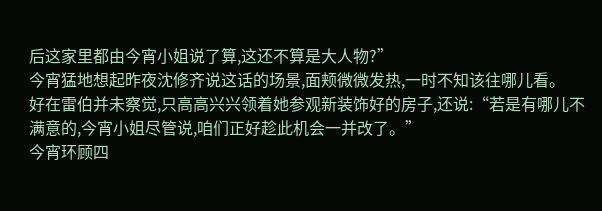后这家里都由今宵小姐说了算,这还不算是大人物?”
今宵猛地想起昨夜沈修齐说这话的场景,面颊微微发热,一时不知该往哪儿看。
好在雷伯并未察觉,只高高兴兴领着她参观新装饰好的房子,还说:“若是有哪儿不满意的,今宵小姐尽管说,咱们正好趁此机会一并改了。”
今宵环顾四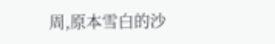周,原本雪白的沙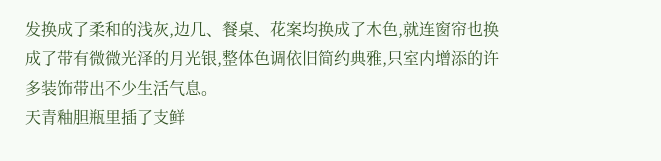发换成了柔和的浅灰,边几、餐桌、花案均换成了木色,就连窗帘也换成了带有微微光泽的月光银,整体色调依旧简约典雅,只室内增添的许多装饰带出不少生活气息。
天青釉胆瓶里插了支鲜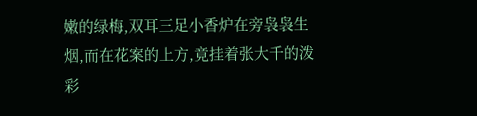嫩的绿梅,双耳三足小香炉在旁袅袅生烟,而在花案的上方,竟挂着张大千的泼彩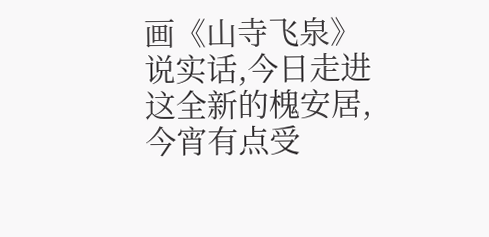画《山寺飞泉》
说实话,今日走进这全新的槐安居,今宵有点受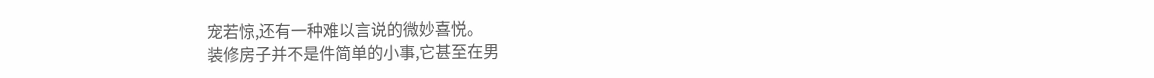宠若惊,还有一种难以言说的微妙喜悦。
装修房子并不是件简单的小事,它甚至在男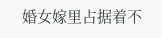婚女嫁里占据着不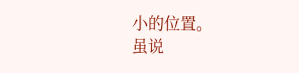小的位置。
虽说